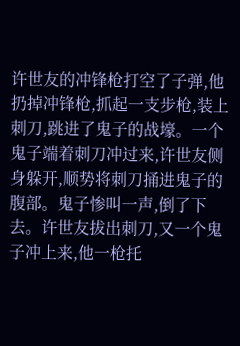许世友的冲锋枪打空了子弹,他扔掉冲锋枪,抓起一支步枪,装上刺刀,跳进了鬼子的战壕。一个鬼子端着刺刀冲过来,许世友侧身躲开,顺势将刺刀捅进鬼子的腹部。鬼子惨叫一声,倒了下去。许世友拔出刺刀,又一个鬼子冲上来,他一枪托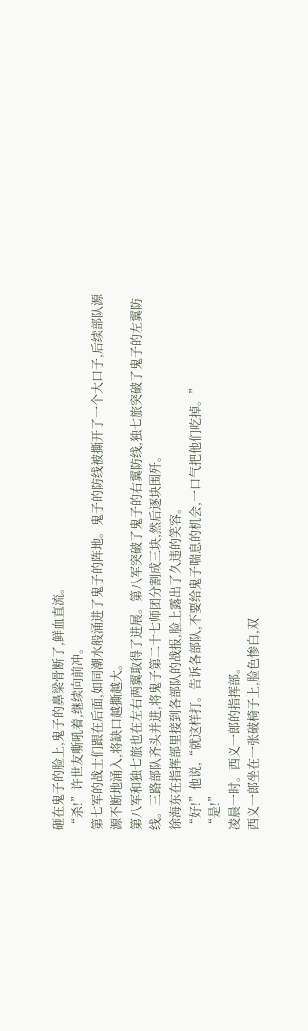砸在鬼子的脸上,鬼子的鼻梁骨断了,鲜血直流。
“杀!”许世友嘶吼着,继续向前冲。
第七军的战士们跟在后面,如同潮水般涌进了鬼子的阵地。鬼子的防线被撕开了一个大口子,后续部队源源不断地涌入,将缺口越撕越大。
第八军和独七旅也在左右两翼取得了进展。第八军突破了鬼子的右翼防线,独七旅突破了鬼子的左翼防线。三路部队齐头并进,将鬼子第二十七师团分割成三块,然后逐块围歼。
徐海东在指挥部里接到各部队的战报,脸上露出了久违的笑容。
“好!”他说,“就这样打。告诉各部队,不要给鬼子喘息的机会,一口气把他们吃掉。”
“是!”
凌晨一时。西义一郎的指挥部。
西义一郎坐在一张破椅子上,脸色惨白,双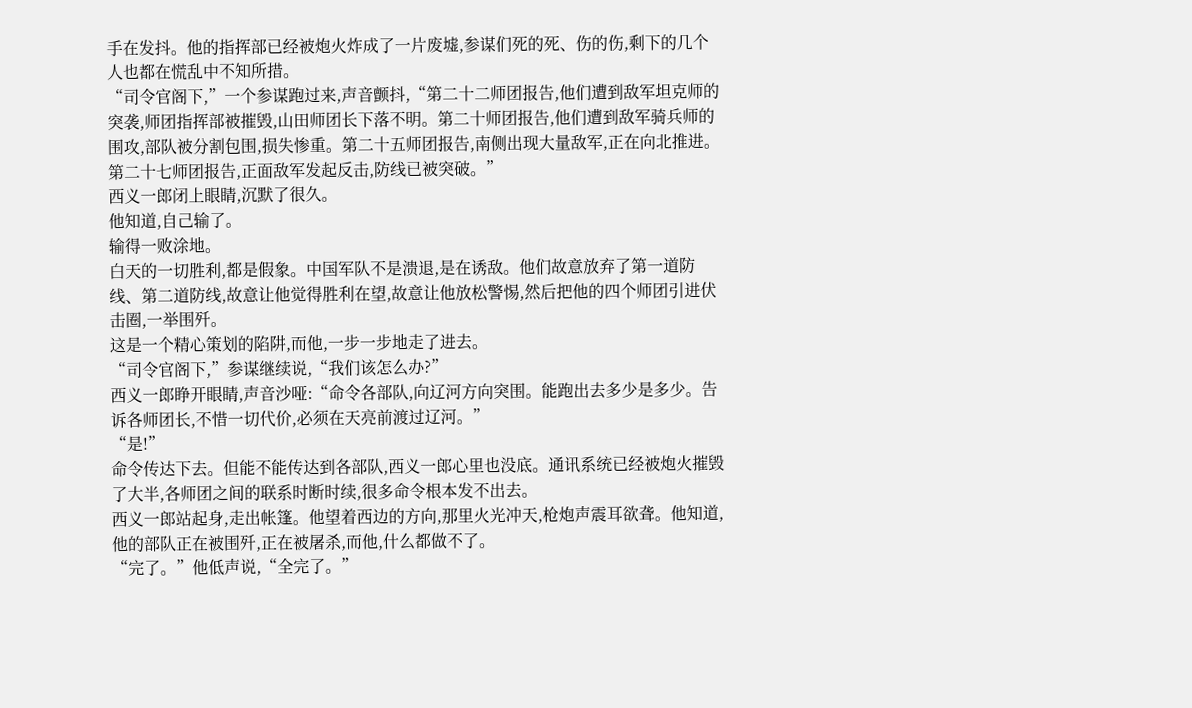手在发抖。他的指挥部已经被炮火炸成了一片废墟,参谋们死的死、伤的伤,剩下的几个人也都在慌乱中不知所措。
“司令官阁下,”一个参谋跑过来,声音颤抖,“第二十二师团报告,他们遭到敌军坦克师的突袭,师团指挥部被摧毁,山田师团长下落不明。第二十师团报告,他们遭到敌军骑兵师的围攻,部队被分割包围,损失惨重。第二十五师团报告,南侧出现大量敌军,正在向北推进。第二十七师团报告,正面敌军发起反击,防线已被突破。”
西义一郎闭上眼睛,沉默了很久。
他知道,自己输了。
输得一败涂地。
白天的一切胜利,都是假象。中国军队不是溃退,是在诱敌。他们故意放弃了第一道防线、第二道防线,故意让他觉得胜利在望,故意让他放松警惕,然后把他的四个师团引进伏击圈,一举围歼。
这是一个精心策划的陷阱,而他,一步一步地走了进去。
“司令官阁下,”参谋继续说,“我们该怎么办?”
西义一郎睁开眼睛,声音沙哑:“命令各部队,向辽河方向突围。能跑出去多少是多少。告诉各师团长,不惜一切代价,必须在天亮前渡过辽河。”
“是!”
命令传达下去。但能不能传达到各部队,西义一郎心里也没底。通讯系统已经被炮火摧毁了大半,各师团之间的联系时断时续,很多命令根本发不出去。
西义一郎站起身,走出帐篷。他望着西边的方向,那里火光冲天,枪炮声震耳欲聋。他知道,他的部队正在被围歼,正在被屠杀,而他,什么都做不了。
“完了。”他低声说,“全完了。”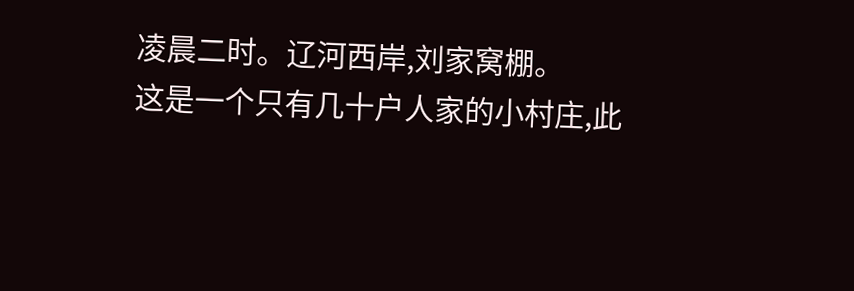凌晨二时。辽河西岸,刘家窝棚。
这是一个只有几十户人家的小村庄,此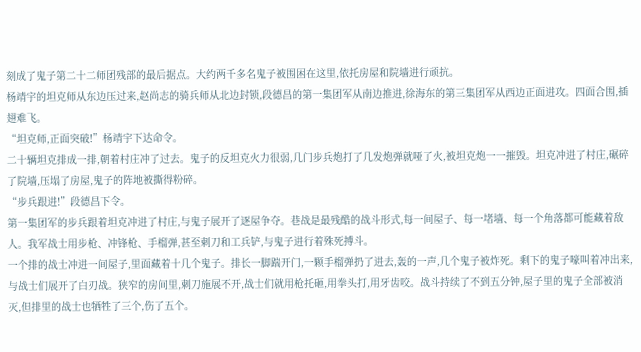刻成了鬼子第二十二师团残部的最后据点。大约两千多名鬼子被围困在这里,依托房屋和院墙进行顽抗。
杨靖宇的坦克师从东边压过来,赵尚志的骑兵师从北边封锁,段德昌的第一集团军从南边推进,徐海东的第三集团军从西边正面进攻。四面合围,插翅难飞。
“坦克师,正面突破!”杨靖宇下达命令。
二十辆坦克排成一排,朝着村庄冲了过去。鬼子的反坦克火力很弱,几门步兵炮打了几发炮弹就哑了火,被坦克炮一一摧毁。坦克冲进了村庄,碾碎了院墙,压塌了房屋,鬼子的阵地被撕得粉碎。
“步兵跟进!”段德昌下令。
第一集团军的步兵跟着坦克冲进了村庄,与鬼子展开了逐屋争夺。巷战是最残酷的战斗形式,每一间屋子、每一堵墙、每一个角落都可能藏着敌人。我军战士用步枪、冲锋枪、手榴弹,甚至刺刀和工兵铲,与鬼子进行着殊死搏斗。
一个排的战士冲进一间屋子,里面藏着十几个鬼子。排长一脚踹开门,一颗手榴弹扔了进去,轰的一声,几个鬼子被炸死。剩下的鬼子嚎叫着冲出来,与战士们展开了白刃战。狭窄的房间里,刺刀施展不开,战士们就用枪托砸,用拳头打,用牙齿咬。战斗持续了不到五分钟,屋子里的鬼子全部被消灭,但排里的战士也牺牲了三个,伤了五个。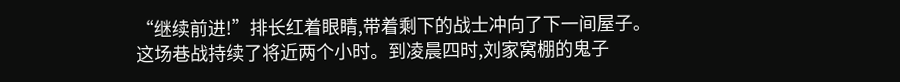“继续前进!”排长红着眼睛,带着剩下的战士冲向了下一间屋子。
这场巷战持续了将近两个小时。到凌晨四时,刘家窝棚的鬼子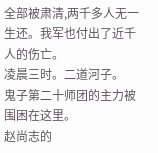全部被肃清,两千多人无一生还。我军也付出了近千人的伤亡。
凌晨三时。二道河子。
鬼子第二十师团的主力被围困在这里。
赵尚志的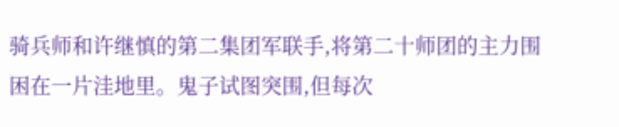骑兵师和许继慎的第二集团军联手,将第二十师团的主力围困在一片洼地里。鬼子试图突围,但每次